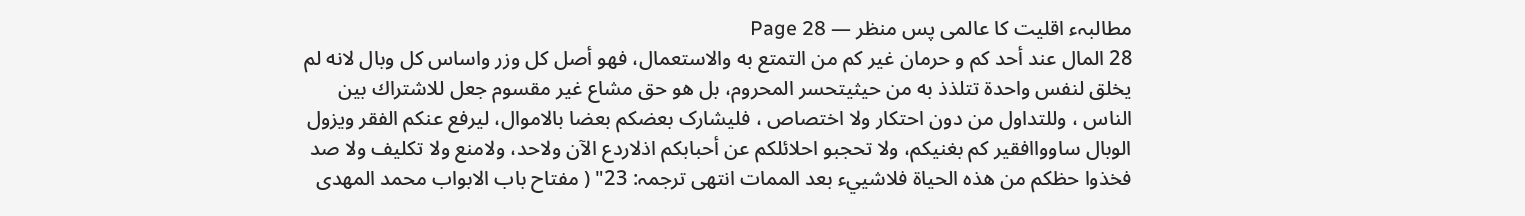مطالبہء اقلیت کا عالمی پس منظر — Page 28
28 المال عند أحد كم و حرمان غير كم من التمتع به والاستعمال، فهو أصل كل وزر واساس كل وبال لانه لم يخلق لنفس واحدة تتلذذ به من حيثيتحسر المحروم، بل هو حق مشاع غير مقسوم جعل للاشتراك بين الناس ، وللتداول من دون احتكار ولا اختصاص ، فلیشارک بعضکم بعضا بالاموال، ليرفع عنكم الفقر ويزول الوبال ساوواافقير كم بغنيكم، ولا تحجبو احلائلكم عن أحبابكم اذلاردع الآن ولاحد، ولامنع ولا تكليف ولا صد فخذوا حظكم من هذه الحياة فلاشييء بعد الممات انتهى ترجمہ: 23" ( مفتاح باب الابواب محمد المهدی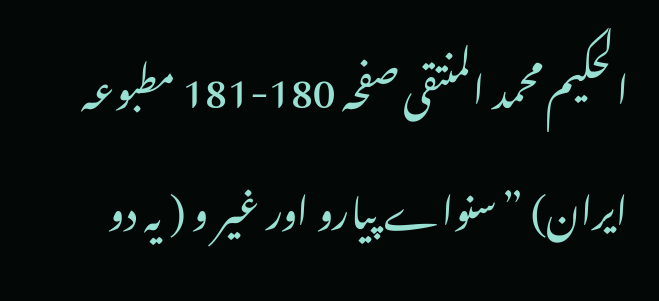الحکیم محمد المنتقی صفحہ 180-181 مطبوعہ ایران) ”سنواے پیارو اور غیر و ( یہ دو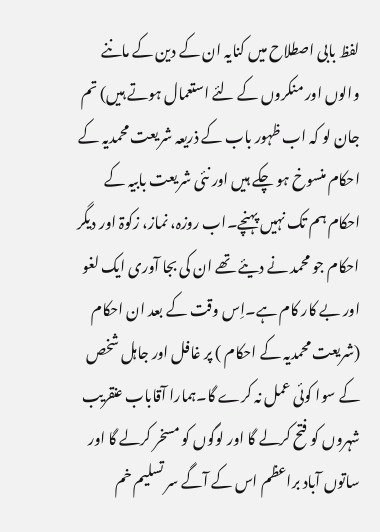لفظ بابی اصطلاح میں کنایہ ان کے دین کے ماننے والوں اور منکروں کے لئے استعمال ہوتے ہیں) تم جان لو کہ اب ظہور باب کے ذریعہ شریعت محمدیہ کے احکام منسوخ ہو چکے ہیں اور نئی شریعت بابیہ کے احکام ہم تک نہیں پہنچے۔اب روزہ، نماز، زکوۃ اور دیگر احکام جو محمد نے دیئے تھے ان کی بجا آوری ایک لغو اور بے کار کام ہے۔اِس وقت کے بعد ان احکام (شریعت محمدیہ کے احکام ) پر غافل اور جاہل شخص کے سوا کوئی عمل نہ کرے گا۔ہمارا آقاباب عنقریب شہروں کو فتح کرلے گا اور لوگوں کو مسخر کرلے گا اور ساتوں آباد براعظم اس کے آگے سر تسلیم خم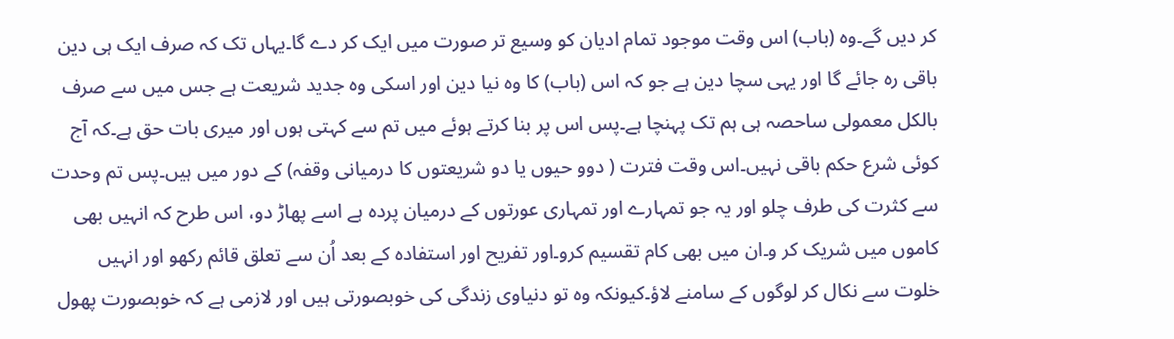کر دیں گے۔وہ (باب) اس وقت موجود تمام ادیان کو وسیع تر صورت میں ایک کر دے گا۔یہاں تک کہ صرف ایک ہی دین باقی رہ جائے گا اور یہی سچا دین ہے جو کہ اس (باب) کا وہ نیا دین اور اسکی وہ جدید شریعت ہے جس میں سے صرف بالکل معمولی ساحصہ ہی ہم تک پہنچا ہے۔پس اس پر بنا کرتے ہوئے میں تم سے کہتی ہوں اور میری بات حق ہے۔کہ آج کوئی شرع حکم باقی نہیں۔اس وقت فترت ( دوو حیوں یا دو شریعتوں کا درمیانی وقفہ) کے دور میں ہیں۔پس تم وحدت سے کثرت کی طرف چلو اور یہ جو تمہارے اور تمہاری عورتوں کے درمیان پردہ ہے اسے پھاڑ دو، اس طرح کہ انہیں بھی کاموں میں شریک کر و۔ان میں بھی کام تقسیم کرو۔اور تفریح اور استفادہ کے بعد اُن سے تعلق قائم رکھو اور انہیں خلوت سے نکال کر لوگوں کے سامنے لاؤ۔کیونکہ وہ تو دنیاوی زندگی کی خوبصورتی ہیں اور لازمی ہے کہ خوبصورت پھول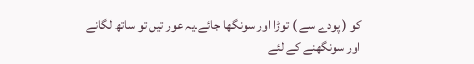کو ( پودے سے ) توڑا اور سونگھا جائے۔یہ عور تیں تو ساتھ لگانے اور سونگھنے کے لئے